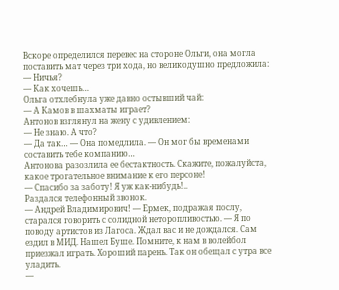Вскоре определился перевес на стороне Ольги, она могла поставить мат через три хода, но великодушно предложила:
— Ничья?
— Как хочешь…
Ольга отхлебнула уже давно остывший чай:
— А Камов в шахматы играет?
Антонов взглянул на жену с удивлением:
— Не знаю. А что?
— Да так… — Она помедлила. — Он мог бы временами составить тебе компанию…
Антонова разозлила ее бестактность. Скажите, пожалуйста, какое трогательное внимание к его персоне!
— Спасибо за заботу! Я уж как-нибудь!..
Раздался телефонный звонок.
— Андрей Владимирович! — Ермек, подражая послу, старался говорить с солидной неторопливостью. — Я по поводу артистов из Лагоса. Ждал вас и не дождался. Сам ездил в МИД. Нашел Буше. Помните, к нам в волейбол приезжал играть. Хороший парень. Так он обещал с утра все уладить.
—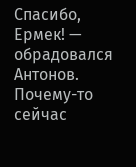Спасибо, Ермек! — обрадовался Антонов. Почему-то сейчас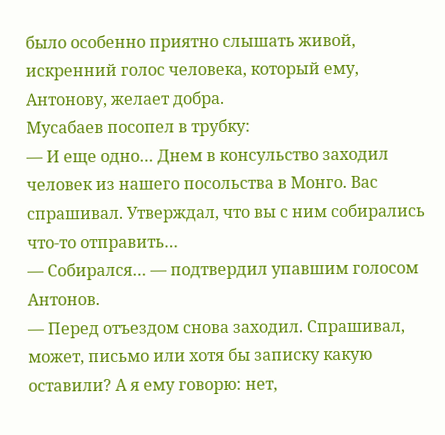было особенно приятно слышать живой, искренний голос человека, который ему, Антонову, желает добра.
Мусабаев посопел в трубку:
— И еще одно… Днем в консульство заходил человек из нашего посольства в Монго. Вас спрашивал. Утверждал, что вы с ним собирались что-то отправить…
— Собирался… — подтвердил упавшим голосом Антонов.
— Перед отъездом снова заходил. Спрашивал, может, письмо или хотя бы записку какую оставили? А я ему говорю: нет,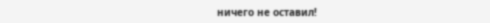ничего не оставил!